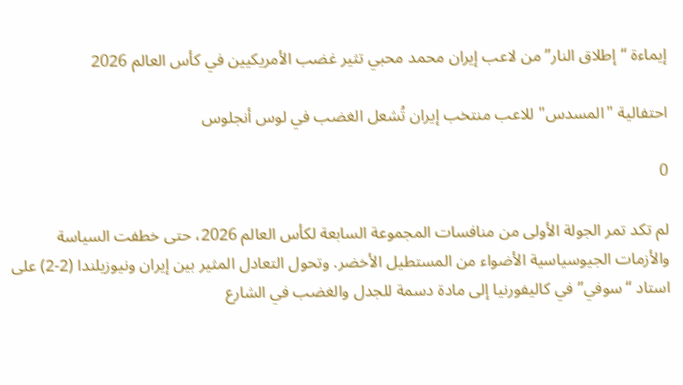إيماءة “إطلاق النار” من لاعب إيران محمد محبي تثير غضب الأمريكيين في كأس العالم 2026

احتفالية "المسدس" للاعب منتخب إيران تُشعل الغضب في لوس أنجلوس

0

لم تكد تمر الجولة الأولى من منافسات المجموعة السابعة لكأس العالم 2026، حتى خطفت السياسة والأزمات الجيوسياسية الأضواء من المستطيل الأخضر. وتحول التعادل المثير بين إيران ونيوزيلندا (2-2) على استاد “سوفي” في كاليفورنيا إلى مادة دسمة للجدل والغضب في الشارع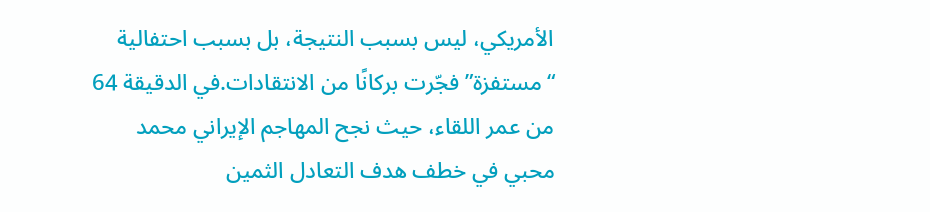الأمريكي، ليس بسبب النتيجة، بل بسبب احتفالية “مستفزة” فجّرت بركانًا من الانتقادات.في الدقيقة 64 من عمر اللقاء، حيث نجح المهاجم الإيراني محمد محبي في خطف هدف التعادل الثمين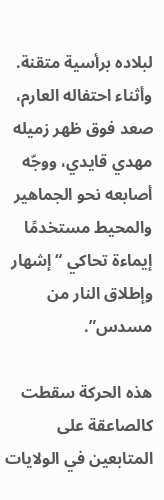لبلاده برأسية متقنة. وأثناء احتفاله العارم، صعد فوق ظهر زميله مهدي قايدي، ووجّه أصابعه نحو الجماهير والمحيط مستخدمًا إيماءة تحاكي “إشهار وإطلاق النار من مسدس”.

هذه الحركة سقطت كالصاعقة على المتابعين في الولايات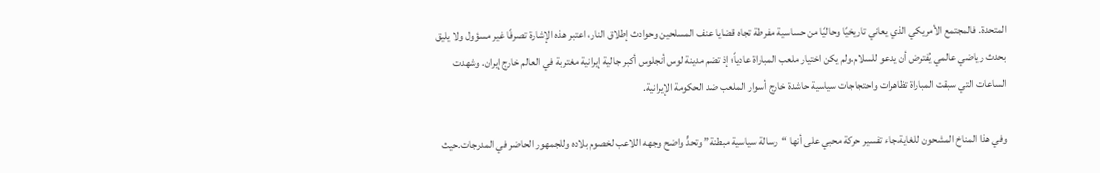المتحدة. فالمجتمع الأمريكي الذي يعاني تاريخيًا وحاليًا من حساسية مفرطة تجاه قضايا عنف المسلحين وحوادث إطلاق النار، اعتبر هذه الإشارة تصرفًا غير مسؤول ولا يليق بحدث رياضي عالمي يُفترض أن يدعو للسلام.ولم يكن اختيار ملعب المباراة عادياً؛ إذ تضم مدينة لوس أنجلوس أكبر جالية إيرانية مغتربة في العالم خارج إيران. وشهدت الساعات التي سبقت المباراة تظاهرات واحتجاجات سياسية حاشدة خارج أسوار الملعب ضد الحكومة الإيرانية.

وفي هذا المناخ المشحون للغاية،جاء تفسير حركة محبي على أنها “رسالة سياسية مبطنة” وتحدٍّ واضح وجهه اللاعب لخصوم بلاده وللجمهور الحاضر في المدرجات.حيث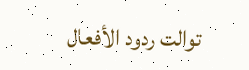توالت ردود الأفعال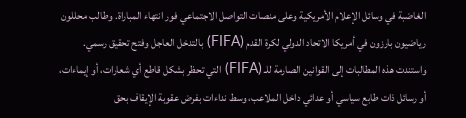الغاضبة في وسائل الإعلام الأمريكية وعلى منصات التواصل الاجتماعي فور انتهاء المباراة. وطالب محللون رياضيون بارزون في أمريكا الاتحاد الدولي لكرة القدم (FIFA) بالتدخل العاجل وفتح تحقيق رسمي. واستندت هذه المطالبات إلى القوانين الصارمة للـ (FIFA) التي تحظر بشكل قاطع أي شعارات، أو إيماءات، أو رسائل ذات طابع سياسي أو عدائي داخل الملاعب، وسط نداءات بفرض عقوبة الإيقاف بحق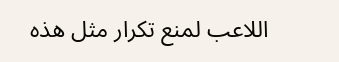اللاعب لمنع تكرار مثل هذه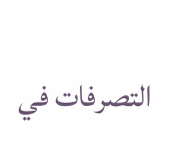التصرفات في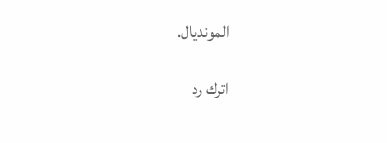المونديال.

اترك رد